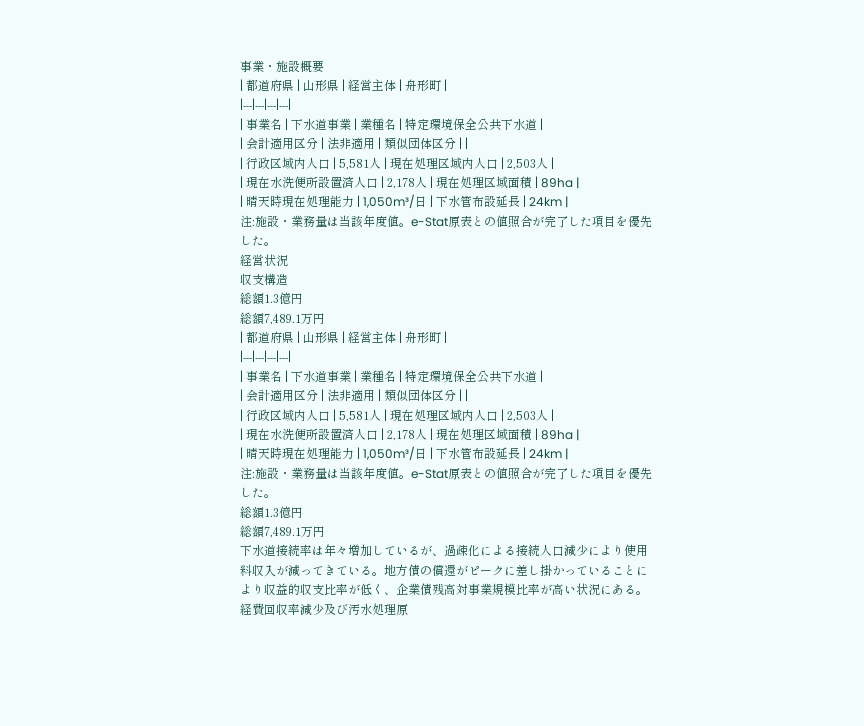事業・施設概要
| 都道府県 | 山形県 | 経営主体 | 舟形町 |
|---|---|---|---|
| 事業名 | 下水道事業 | 業種名 | 特定環境保全公共下水道 |
| 会計適用区分 | 法非適用 | 類似団体区分 | |
| 行政区域内人口 | 5,581人 | 現在処理区域内人口 | 2,503人 |
| 現在水洗便所設置済人口 | 2,178人 | 現在処理区域面積 | 89ha |
| 晴天時現在処理能力 | 1,050m³/日 | 下水管布設延長 | 24km |
注:施設・業務量は当該年度値。e-Stat原表との値照合が完了した項目を優先した。
経営状況
収支構造
総額1.3億円
総額7,489.1万円
| 都道府県 | 山形県 | 経営主体 | 舟形町 |
|---|---|---|---|
| 事業名 | 下水道事業 | 業種名 | 特定環境保全公共下水道 |
| 会計適用区分 | 法非適用 | 類似団体区分 | |
| 行政区域内人口 | 5,581人 | 現在処理区域内人口 | 2,503人 |
| 現在水洗便所設置済人口 | 2,178人 | 現在処理区域面積 | 89ha |
| 晴天時現在処理能力 | 1,050m³/日 | 下水管布設延長 | 24km |
注:施設・業務量は当該年度値。e-Stat原表との値照合が完了した項目を優先した。
総額1.3億円
総額7,489.1万円
下水道接続率は年々増加しているが、過疎化による接続人口減少により使用料収入が減ってきている。地方債の償還がピークに差し掛かっていることにより収益的収支比率が低く、企業債残高対事業規模比率が高い状況にある。経費回収率減少及び汚水処理原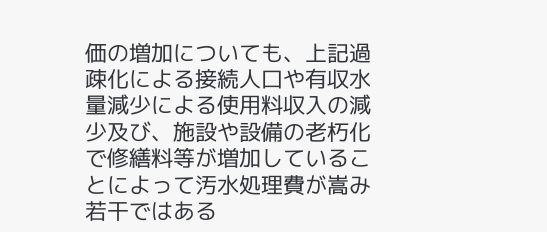価の増加についても、上記過疎化による接続人口や有収水量減少による使用料収入の減少及び、施設や設備の老朽化で修繕料等が増加していることによって汚水処理費が嵩み若干ではある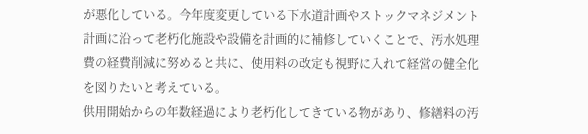が悪化している。今年度変更している下水道計画やストックマネジメント計画に沿って老朽化施設や設備を計画的に補修していくことで、汚水処理費の経費削減に努めると共に、使用料の改定も視野に入れて経営の健全化を図りたいと考えている。
供用開始からの年数経過により老朽化してきている物があり、修繕料の汚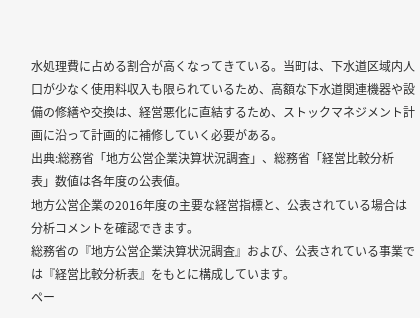水処理費に占める割合が高くなってきている。当町は、下水道区域内人口が少なく使用料収入も限られているため、高額な下水道関連機器や設備の修繕や交換は、経営悪化に直結するため、ストックマネジメント計画に沿って計画的に補修していく必要がある。
出典:総務省「地方公営企業決算状況調査」、総務省「経営比較分析表」数値は各年度の公表値。
地方公営企業の2016年度の主要な経営指標と、公表されている場合は分析コメントを確認できます。
総務省の『地方公営企業決算状況調査』および、公表されている事業では『経営比較分析表』をもとに構成しています。
ペー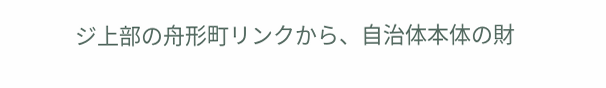ジ上部の舟形町リンクから、自治体本体の財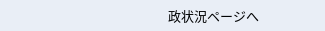政状況ページへ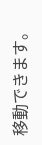移動できます。